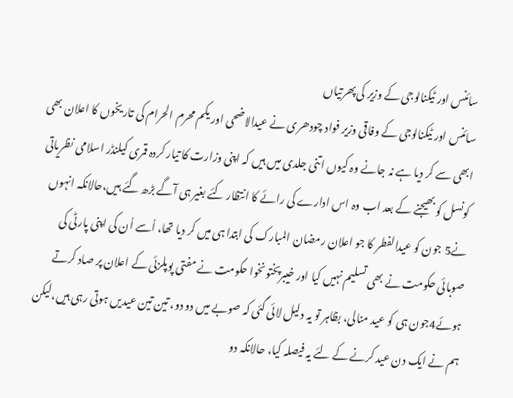سائنس اور ٹیکنالوجی کے وزیر کی پھرتیاں
سائنس اور ٹیکنالوجی کے وفاقی وزیر فواد چودھری نے عیدالاضحی اور یکم محرم الحرام کی تاریخوں کا اعلان بھی ابھی سے کر دیا ہے نہ جانے وہ کیوں اتنی جلدی میں ہیں کہ اپنی وزارت کا تیار کردہ قمری کیلنڈر اسلامی نظریاتی کونسل کو بھیجنے کے بعد اب وہ اس ادارے کی رائے کا انتظار کئے بغیر ہی آگے بڑھ گئے ہیں،حالانکہ انہوں نے5 جون کو عیدالفطر کا جو اعلان رمضان المبارک کی ابتدا ہی میں کر دیا تھا، اُسے اُن کی اپنی پارٹی کی صوبائی حکومت نے بھی تسلیم نہیں کیا اور خیبرپختونخوا حکومت نے مفتی پوپلزئی کے اعلان پر صاد کرتے ہوئے4جون ہی کو عید منالی، بظاہر تو یہ دلیل لائی گئی کہ صوبے میں دو دو، تین تین عیدیں ہوتی رہی ہیں،لیکن ہم نے ایک دن عید کرنے کے لئے یہ فیصلہ کیا، حالانکہ دو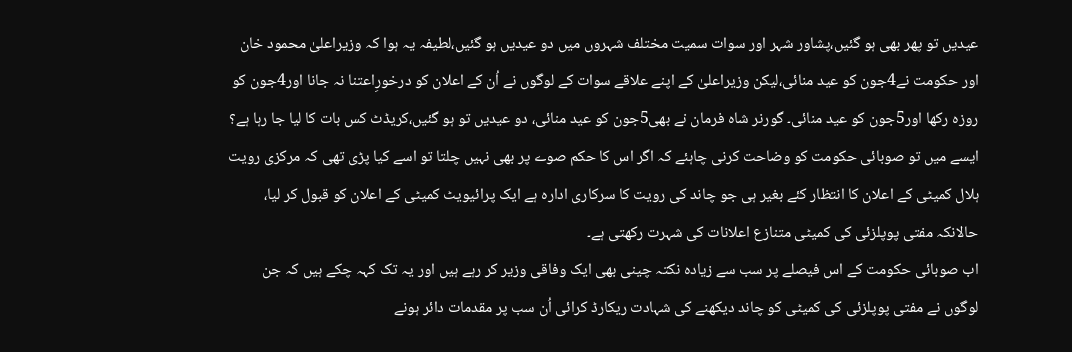عیدیں تو پھر بھی ہو گئیں،پشاور شہر اور سوات سمیت مختلف شہروں میں دو عیدیں ہو گئیں،لطیفہ یہ ہوا کہ وزیراعلیٰ محمود خان اور حکومت نے4جون کو عید منائی،لیکن وزیراعلیٰ کے اپنے علاقے سوات کے لوگوں نے اُن کے اعلان کو درخورِاعتنا نہ جانا اور4جون کو روزہ رکھا اور5جون کو عید منائی۔ گورنر شاہ فرمان نے بھی5جون کو عید منائی، دو عیدیں تو ہو گئیں،کریڈٹ کس بات کا لیا جا رہا ہے؟ ایسے میں تو صوبائی حکومت کو وضاحت کرنی چاہئے کہ اگر اس کا حکم صوے پر بھی نہیں چلتا تو اسے کیا پڑی تھی کہ مرکزی رویت ہلال کمیٹی کے اعلان کا انتظار کئے بغیر ہی جو چاند کی رویت کا سرکاری ادارہ ہے ایک پرائیویٹ کمیٹی کے اعلان کو قبول کر لیا، حالانکہ مفتی پوپلزئی کی کمیٹی متنازع اعلانات کی شہرت رکھتی ہے۔
اب صوبائی حکومت کے اس فیصلے پر سب سے زیادہ نکتہ چینی بھی ایک وفاقی وزیر کر رہے ہیں اور یہ تک کہہ چکے ہیں کہ جن لوگوں نے مفتی پوپلزئی کی کمیٹی کو چاند دیکھنے کی شہادت ریکارڈ کرائی اُن سب پر مقدمات دائر ہونے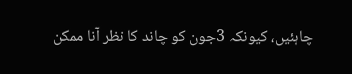چاہئیں، کیونکہ 3جون کو چاند کا نظر آنا ممکن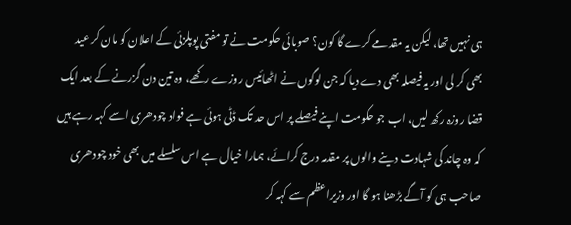ہی نہیں تھا، لیکن یہ مقدمے کرے گا کون؟ صوبائی حکومت نے تو مفتی پوپلزئی کے اعلان کو مان کر عید بھی کر لی اور یہ فیصلہ بھی دے دیا کہ جن لوگوں نے اٹھائیس روزے رکھے، وہ تین دن گزرنے کے بعد ایک قضا روزہ رکھ لیں، اب جو حکومت اپنے فیصلے پر اس حد تک ڈٹی ہوئی ہے فواد چودھری اسے کہہ رہے ہیں کہ وہ چاند کی شہادت دینے والوں پر مقدمہ درج کرائے، ہمارا خیال ہے اس سلسلے میں بھی خود چودھری صاحب ہی کو آگے بڑھنا ہو گا اور وزیراعظم سے کہہ کر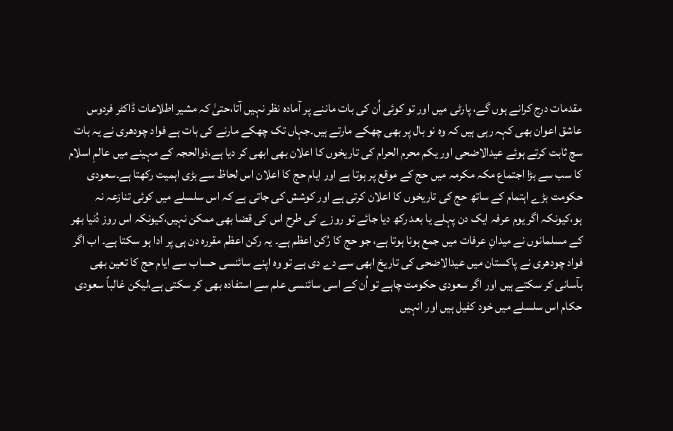مقدمات درج کرانے ہوں گے، پارٹی میں اور تو کوئی اُن کی بات ماننے پر آمادہ نظر نہیں آتا،حتیٰ کہ مشیر اطلاعات ڈاکٹر فردوس عاشق اعوان بھی کہہ رہی ہیں کہ وہ نو بال پر بھی چھکے مارتے ہیں۔جہاں تک چھکے مارنے کی بات ہے فواد چودھری نے یہ بات سچ ثابت کرتے ہوئے عیدالاضحی اور یکم محرم الحرام کی تاریخوں کا اعلان بھی ابھی کر دیا ہے،ذوالحجہ کے مہینے میں عالمِ اسلام کا سب سے بڑا اجتماع مکہ مکرمہ میں حج کے موقع پر ہوتا ہے اور ایام حج کا اعلان اس لحاظ سے بڑی اہمیت رکھتا ہے۔سعودی حکومت بڑے اہتمام کے ساتھ حج کی تاریخوں کا اعلان کرتی ہے اور کوشش کی جاتی ہے کہ اس سلسلے میں کوئی تنازعہ نہ ہو،کیونکہ اگر یوم عرفہ ایک دن پہلے یا بعد رکھ دیا جائے تو روزے کی طرح اس کی قضا بھی ممکن نہیں،کیونکہ اس روز دُنیا بھر کے مسلمانوں نے میدانِ عرفات میں جمع ہونا ہوتا ہے، جو حج کا رُکن اعظم ہے۔ یہ رکن اعظم مقررہ دن ہی پر ادا ہو سکتا ہے۔ اب اگر فواد چودھری نے پاکستان میں عیدالاضحی کی تاریخ ابھی سے دے دی ہے تو وہ اپنے سائنسی حساب سے ایام حج کا تعین بھی بآسانی کر سکتے ہیں اور اگر سعودی حکومت چاہے تو اُن کے اسی سائنسی علم سے استفادہ بھی کر سکتی ہے،لیکن غالباً سعودی حکام اس سلسلے میں خود کفیل ہیں اور انہیں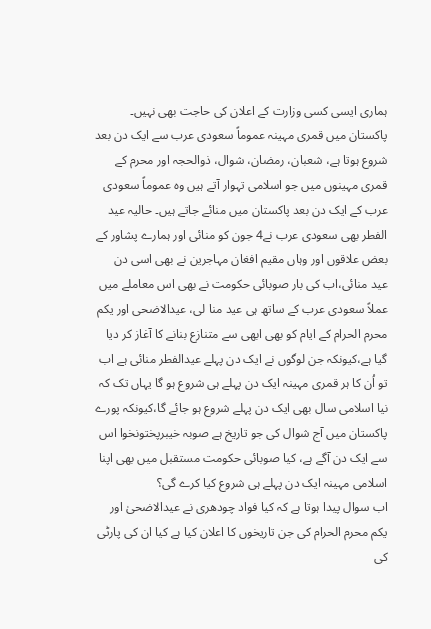ہماری ایسی کسی وزارت کے اعلان کی حاجت بھی نہیں۔
پاکستان میں قمری مہینہ عموماً سعودی عرب سے ایک دن بعد شروع ہوتا ہے، شعبان، رمضان، شوال، ذوالحجہ اور محرم کے قمری مہینوں میں جو اسلامی تہوار آتے ہیں وہ عموماً سعودی عرب کے ایک دن بعد پاکستان میں منائے جاتے ہیں۔ حالیہ عید الفطر بھی سعودی عرب نے4 جون کو منائی اور ہمارے پشاور کے بعض علاقوں اور وہاں مقیم افغان مہاجرین نے بھی اسی دن عید منائی،اب کی بار صوبائی حکومت نے بھی اس معاملے میں عملاً سعودی عرب کے ساتھ ہی عید منا لی، عیدالاضحی اور یکم محرم الحرام کے ایام کو بھی ابھی سے متنازع بنانے کا آغاز کر دیا گیا ہے،کیونکہ جن لوگوں نے ایک دن پہلے عیدالفطر منائی ہے اب تو اُن کا ہر قمری مہینہ ایک دن پہلے ہی شروع ہو گا یہاں تک کہ نیا اسلامی سال بھی ایک دن پہلے شروع ہو جائے گا،کیونکہ پورے پاکستان میں آج شوال کی جو تاریخ ہے صوبہ خیبرپختونخوا اس سے ایک دن آگے ہے، کیا صوبائی حکومت مستقبل میں بھی اپنا اسلامی مہینہ ایک دن پہلے ہی شروع کیا کرے گی؟
اب سوال پیدا ہوتا ہے کہ کیا فواد چودھری نے عیدالاضحیٰ اور یکم محرم الحرام کی جن تاریخوں کا اعلان کیا ہے کیا ان کی پارٹی کی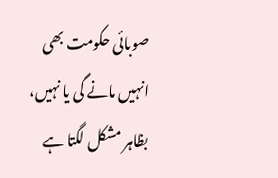صوبائی حکومت بھی انہیں مانے گی یا نہیں، بظاہر مشکل لگتا ہے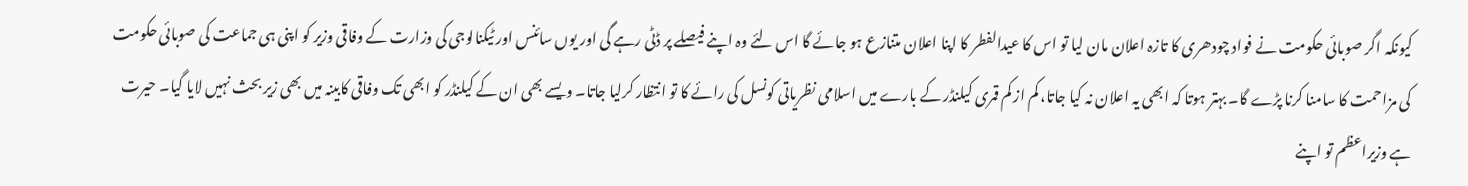کیونکہ اگر صوبائی حکومت نے فواد چودھری کا تازہ اعلان مان لیا تو اس کا عیدالفطر کا اپنا اعلان متنازع ہو جائے گا اس لئے وہ اپنے فیصلے پر ڈٹی رہے گی اور یوں سائنس اور ٹیکنالوجی کی وزارت کے وفاقی وزیر کو اپنی ہی جماعت کی صوبائی حکومت کی مزاحمت کا سامنا کرنا پڑے گا۔ بہتر ہوتا کہ ابھی یہ اعلان نہ کیا جاتا، کم از کم قمری کیلنڈر کے بارے میں اسلامی نظریاتی کونسل کی رائے کا تو انتظار کرلیا جاتا۔ ویسے بھی ان کے کیلنڈر کو ابھی تک وفاقی کابینہ میں بھی زیر بحث نہیں لایا گیا۔ حیرت ہے وزیراعظم تو اپنے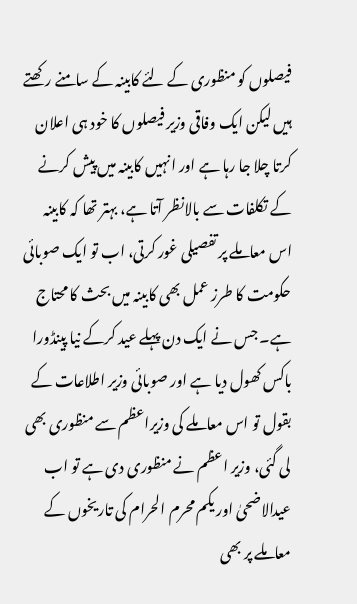فیصلوں کو منظوری کے لئے کابینہ کے سامنے رکھتے ہیں لیکن ایک وفاقی وزیر فیصلوں کا خود ہی اعلان کرتا چلا جا رہا ہے اور انہیں کابینہ میں پیش کرنے کے تکلفات سے بالانظر آتا ہے، بہتر تھا کہ کابینہ اس معاملے پر تفصیلی غور کرتی، اب تو ایک صوبائی حکومت کا طرز عمل بھی کابینہ میں بحث کا محتاج ہے۔ جس نے ایک دن پہلے عید کرکے نیا پینڈورا باکس کھول دیا ہے اور صوبائی وزیر اطلاعات کے بقول تو اس معاملے کی وزیراعظم سے منظوری بھی لی گئی، وزیر اعظم نے منظوری دی ہے تو اب عیدالاضحیٰ اور یکم محرم الحرام کی تاریخوں کے معاملے پر بھی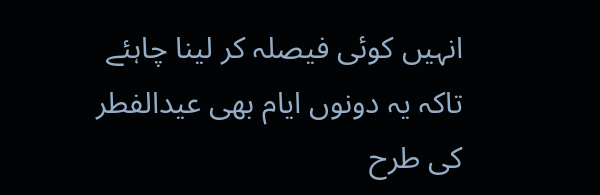انہیں کوئی فیصلہ کر لینا چاہئے تاکہ یہ دونوں ایام بھی عیدالفطر کی طرح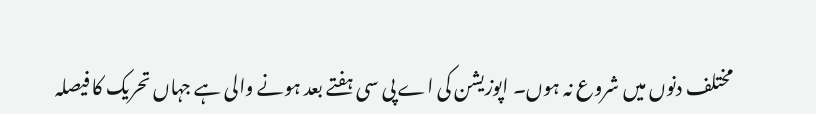مختلف دنوں میں شروع نہ ہوں۔ اپوزیشن کی اے پی سی ہفتے بعد ہونے والی ہے جہاں تحریک کا فیصلہ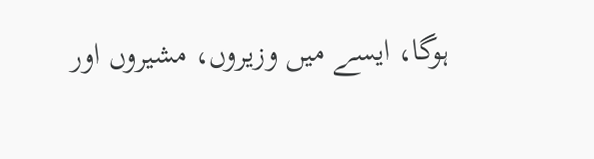ہوگا، ایسے میں وزیروں، مشیروں اور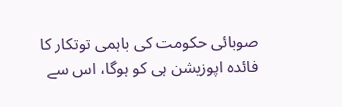صوبائی حکومت کی باہمی توتکار کا فائدہ اپوزیشن ہی کو ہوگا، اس سے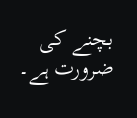بچنے کی ضرورت ہے۔